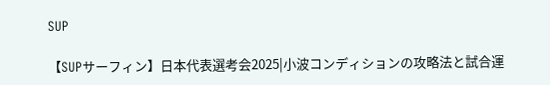SUP

【SUPサーフィン】日本代表選考会2025|小波コンディションの攻略法と試合運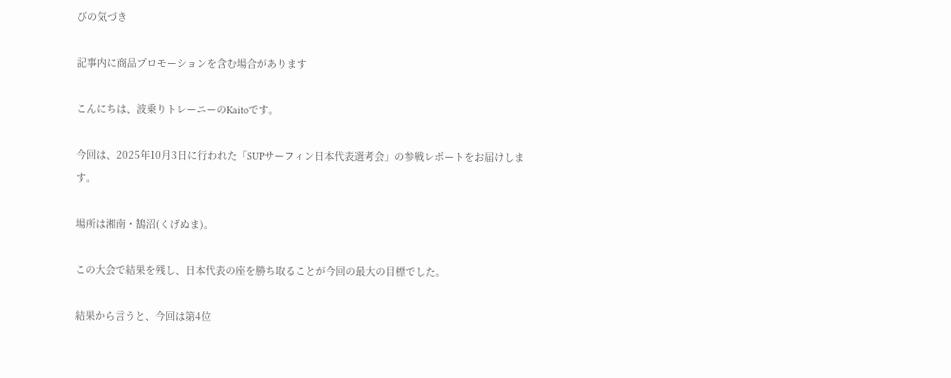びの気づき

記事内に商品プロモーションを含む場合があります

こんにちは、波乗りトレーニーのKaitoです。

今回は、2025年10月3日に行われた「SUPサーフィン日本代表選考会」の参戦レポートをお届けします。

場所は湘南・鵠沼(くげぬま)。

この大会で結果を残し、日本代表の座を勝ち取ることが今回の最大の目標でした。

結果から言うと、今回は第4位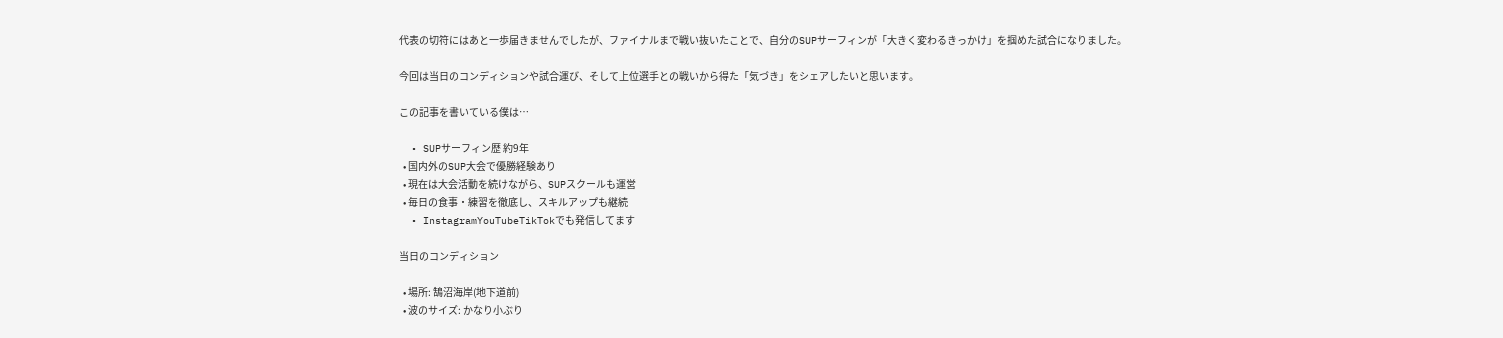代表の切符にはあと一歩届きませんでしたが、ファイナルまで戦い抜いたことで、自分のSUPサーフィンが「大きく変わるきっかけ」を掴めた試合になりました。

今回は当日のコンディションや試合運び、そして上位選手との戦いから得た「気づき」をシェアしたいと思います。

この記事を書いている僕は…

  • SUPサーフィン歴 約9年
  • 国内外のSUP大会で優勝経験あり
  • 現在は大会活動を続けながら、SUPスクールも運営
  • 毎日の食事・練習を徹底し、スキルアップも継続
  • InstagramYouTubeTikTokでも発信してます

当日のコンディション

  • 場所: 鵠沼海岸(地下道前)
  • 波のサイズ: かなり小ぶり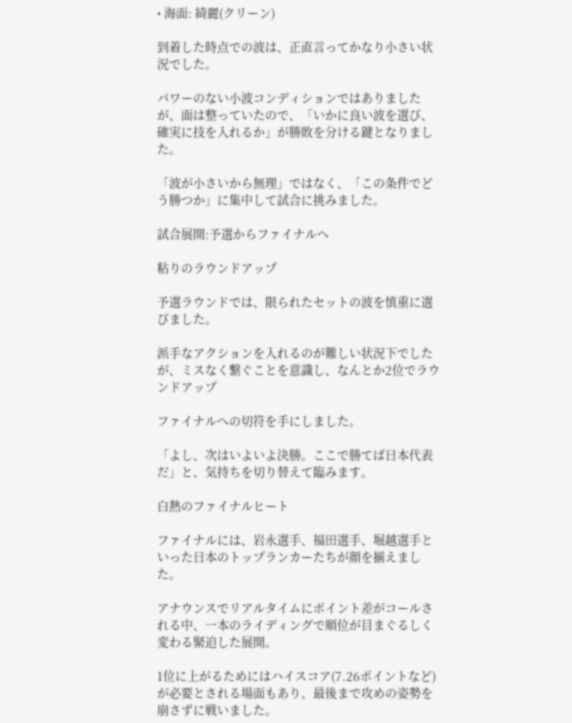• 海面: 綺麗(クリーン)

到着した時点での波は、正直言ってかなり小さい状況でした。

パワーのない小波コンディションではありましたが、面は整っていたので、「いかに良い波を選び、確実に技を入れるか」が勝敗を分ける鍵となりました。

「波が小さいから無理」ではなく、「この条件でどう勝つか」に集中して試合に挑みました。

試合展開:予選からファイナルへ

粘りのラウンドアップ

予選ラウンドでは、限られたセットの波を慎重に選びました。

派手なアクションを入れるのが難しい状況下でしたが、ミスなく繋ぐことを意識し、なんとか2位でラウンドアップ

ファイナルへの切符を手にしました。

「よし、次はいよいよ決勝。ここで勝てば日本代表だ」と、気持ちを切り替えて臨みます。

白熱のファイナルヒート

ファイナルには、岩永選手、福田選手、堀越選手といった日本のトップランカーたちが顔を揃えました。

アナウンスでリアルタイムにポイント差がコールされる中、一本のライディングで順位が目まぐるしく変わる緊迫した展開。

1位に上がるためにはハイスコア(7.26ポイントなど)が必要とされる場面もあり、最後まで攻めの姿勢を崩さずに戦いました。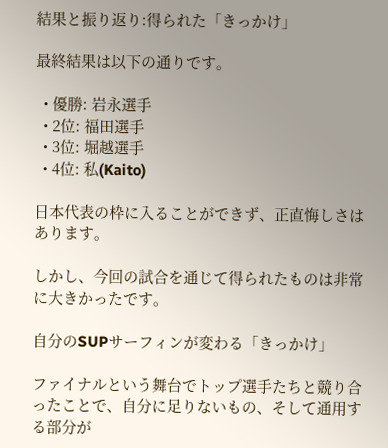結果と振り返り:得られた「きっかけ」

最終結果は以下の通りです。

  • 優勝: 岩永選手
  • 2位: 福田選手
  • 3位: 堀越選手
  • 4位: 私(Kaito)

日本代表の枠に入ることができず、正直悔しさはあります。

しかし、今回の試合を通じて得られたものは非常に大きかったです。

自分のSUPサーフィンが変わる「きっかけ」

ファイナルという舞台でトップ選手たちと競り合ったことで、自分に足りないもの、そして通用する部分が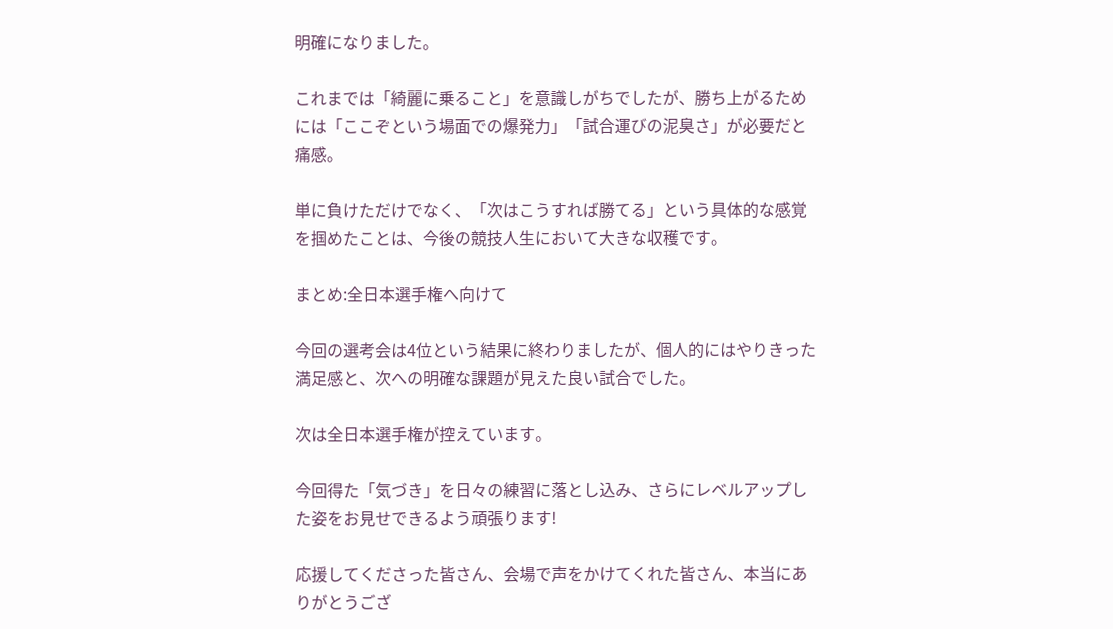明確になりました。

これまでは「綺麗に乗ること」を意識しがちでしたが、勝ち上がるためには「ここぞという場面での爆発力」「試合運びの泥臭さ」が必要だと痛感。

単に負けただけでなく、「次はこうすれば勝てる」という具体的な感覚を掴めたことは、今後の競技人生において大きな収穫です。

まとめ:全日本選手権へ向けて

今回の選考会は4位という結果に終わりましたが、個人的にはやりきった満足感と、次への明確な課題が見えた良い試合でした。

次は全日本選手権が控えています。

今回得た「気づき」を日々の練習に落とし込み、さらにレベルアップした姿をお見せできるよう頑張ります!

応援してくださった皆さん、会場で声をかけてくれた皆さん、本当にありがとうござ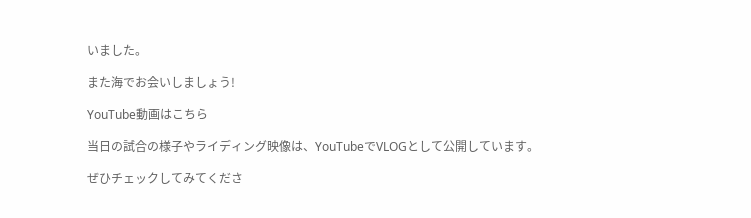いました。

また海でお会いしましょう!

YouTube動画はこちら

当日の試合の様子やライディング映像は、YouTubeでVLOGとして公開しています。

ぜひチェックしてみてくださ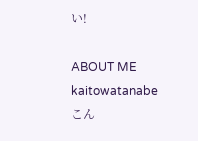い!

ABOUT ME
kaitowatanabe
こん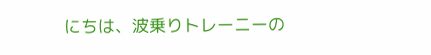にちは、波乗りトレーニーの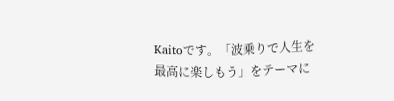Kaitoです。「波乗りで人生を最高に楽しもう」をテーマに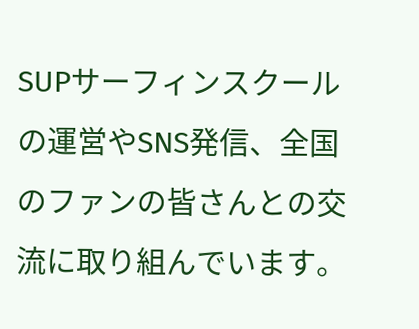SUPサーフィンスクールの運営やSNS発信、全国のファンの皆さんとの交流に取り組んでいます。